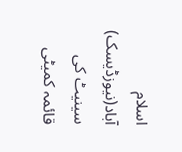اسلام آباد(نیوزڈیسک) سینیٹ کی قائمہ کمیٹی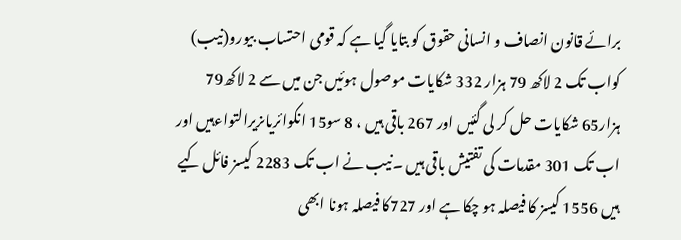برائے قانون انصاف و انسانی حقوق کو بتایا گیا ہے کہ قومی احتساب بیورو(نیب) کواب تک 2 لاکھ 79 ہزار 332 شکایات موصول ہوئیں جن میں سے 2 لاکھ79 ہزار65 شکایات حل کر لی گئیں اور 267 باقی ہیں ، 8 سو15 انکوائریاںزیرالتواءہیں اور اب تک 301 مقدمات کی تفتیش باقی ہیں ۔نیب نے اب تک 2283 کیسز فائل کیے ہیں 1556 کیسز کا فیصلہ ہو چکا ہے اور 727کا فیصلہ ہونا ابھی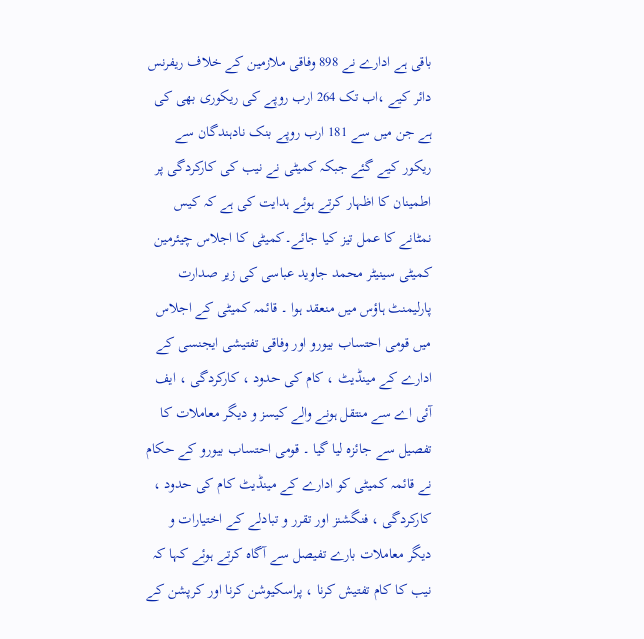باقی ہے ادارے نے 898 وفاقی ملازمین کے خلاف ریفرنس دائر کیے ،اب تک 264 ارب روپے کی ریکوری بھی کی ہے جن میں سے 181 ارب روپے بنک نادہندگان سے ریکور کیے گئے جبکہ کمیٹی نے نیب کی کارکردگی پر اطمینان کا اظہار کرتے ہوئے ہدایت کی ہے کہ کیس نمٹانے کا عمل تیز کیا جائے۔کمیٹی کا اجلاس چیئرمین کمیٹی سینیٹر محمد جاوید عباسی کی زیر صدارت پارلیمنٹ ہاؤس میں منعقد ہوا ۔ قائمہ کمیٹی کے اجلاس میں قومی احتساب بیورو اور وفاقی تفتیشی ایجنسی کے ادارے کے مینڈیٹ ، کام کی حدود ، کارکردگی ، ایف آئی اے سے منتقل ہونے والے کیسز و دیگر معاملات کا تفصیل سے جائزہ لیا گیا ۔ قومی احتساب بیورو کے حکام نے قائمہ کمیٹی کو ادارے کے مینڈیٹ کام کی حدود ، کارکردگی ، فنگشنز اور تقرر و تبادلے کے اختیارات و دیگر معاملات بارے تفیصل سے آگاہ کرتے ہوئے کہا کہ نیب کا کام تفتیش کرنا ، پراسکیوشن کرنا اور کرپشن کے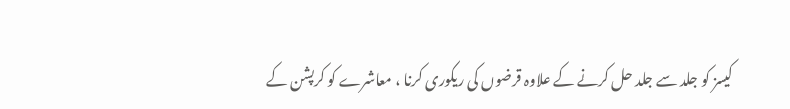کیسز کو جلد سے جلد حل کرنے کے علاوہ قرضوں کی ریکوری کرنا ، معاشرے کو کرپشن کے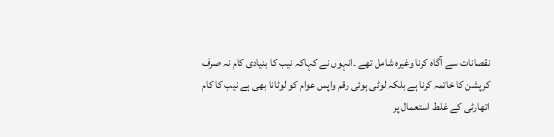نقصانات سے آگاہ کرنا وغیرہ شامل تھے ۔انہوں نے کہاکہ نیب کا بنیادی کام نہ صرف کرپشن کا خاتمہ کرنا ہے بلکہ لوٹی ہوئی رقم واپس عوام کو لوٹانا بھی ہے نیب کا کام اتھارٹی کے غلط استعمال پر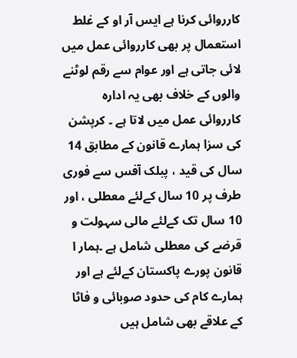کارروائی کرنا ہے ایس آر او کے غلط استعمال پر بھی کارروائی عمل میں لائی جاتی ہے اور عوام سے رقم لوٹنے والوں کے خلاف بھی یہ ادارہ کارروائی عمل میں لاتا ہے ۔ کرپشن کی سزا ہمارے قانون کے مطابق 14 سال کی قید ، پبلک آفس سے فوری طرف پر 10 سال کےلئے معطلی ، اور 10 سال تک کےلئے مالی سہولت و قرضے کی معطلی شامل ہے ۔ہمار ا قانون پورے پاکستان کےلئے ہے اور ہمارے کام کی حدود صوبائی و فاٹا کے علاقے بھی شامل ہیں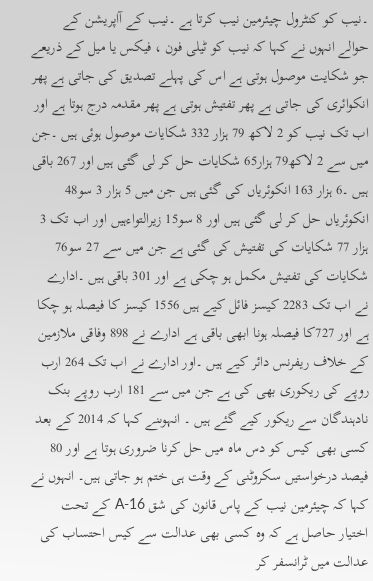۔نیب کو کنٹرول چیئرمین نیب کرتا ہے ۔نیب کے آاپریشن کے حوالے انہوں نے کہا کہ نیب کو ٹیلی فون ، فیکس یا میل کے ذریعے جو شکایت موصول ہوتی ہے اس کی پہلے تصدیق کی جاتی ہے پھر انکوائری کی جاتی ہے پھر تفتیش ہوتی ہے پھر مقدمہ درج ہوتا ہے اور اب تک نیب کو 2 لاکھ 79 ہزار 332 شکایات موصول ہوئی ہیں ۔جن میں سے 2 لاکھ79 ہزار65 شکایات حل کر لی گئی ہیں اور 267 باقی ہیں ۔6 ہزار 163 انکوئریاں کی گئی ہیں جن میں 5 ہزار 3 سو48 انکوئریاں حل کر لی گئی ہیں اور 8 سو15 زیرالتواءہیں اور اب تک 3 ہزار 77 شکایات کی تفتیش کی گئی ہے جن میں سے 27 سو76 شکایات کی تفتیش مکمل ہو چکی ہے اور 301 باقی ہیں ۔ادارے نے اب تک 2283 کیسز فائل کیے ہیں 1556 کیسز کا فیصلہ ہو چکا ہے اور 727کا فیصلہ ہونا ابھی باقی ہے ادارے نے 898 وفاقی ملازمین کے خلاف ریفرنس دائر کیے ہیں ۔اور ادارے نے اب تک 264 ارب روپے کی ریکوری بھی کی ہے جن میں سے 181 ارب روپے بنک نادہندگان سے ریکور کیے گئے ہیں ۔ انہوںنے کہا کہ 2014 کے بعد کسی بھی کیس کو دس ماہ میں حل کرنا ضروری ہوتا ہے اور 80 فیصد درخواستیں سکروٹنی کے وقت ہی ختم ہو جاتی ہیں۔ انہوں نے کہا کہ چیئرمین نیب کے پاس قانون کی شق 16-A کے تحت اختیار حاصل ہے کہ وہ کسی بھی عدالت سے کیس احتساب کی عدالت میں ٹرانسفر کر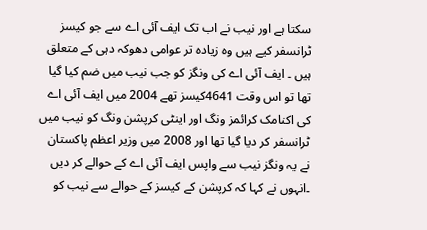سکتا ہے اور نیب نے اب تک ایف آئی اے سے جو کیسز ٹرانسفر کیے ہیں وہ زیادہ تر عوامی دھوکہ دہی کے متعلق ہیں ۔ ایف آئی اے کی ونگز کو جب نیب میں ضم کیا گیا تھا تو اس وقت 4641کیسز تھے 2004 میں ایف آئی اے کی اکنامک کرائمز ونگ اور اینٹی کرپشن ونگ کو نیب میں ٹرانسفر کر دیا گیا تھا اور 2008 میں وزیر اعظم پاکستان نے یہ ونگز نیب سے واپس ایف آئی اے کے حوالے کر دیں ۔انہوں نے کہا کہ کرپشن کے کیسز کے حوالے سے نیب کو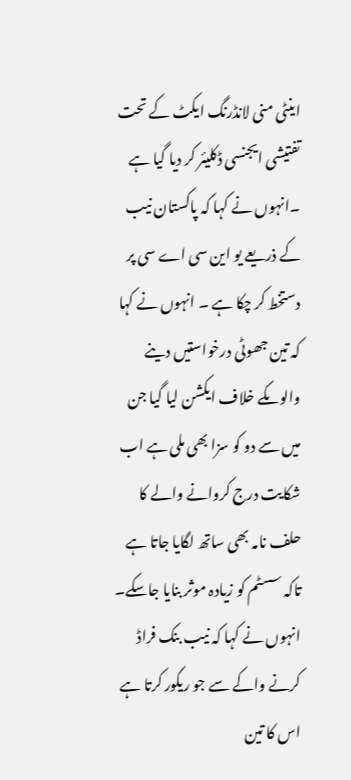اینٹی منی لانڈرنگ ایکٹ کے تحت تفتیشی ایجنسی ڈکلیئر کر دیا گیا ہے ۔انہوں نے کہا کہ پاکستان نیب کے ذریعے یو این سی اے سی پر دستخط کر چکا ہے ۔ انہوں نے کہا کہ تین جھوٹی درخواستیں دینے والوںکے خلاف ایکشن لیا گیا جن میں سے دو کو سزا بھی ملی ہے اب شکایت درج کروانے والے کا حلف نامہ بھی ساتھ لگایا جاتا ہے تاکہ سسٹم کو زیادہ موثر بنایا جاسکے۔ انہوں نے کہا کہ نیب بنک فراڈ کرنے واکے سے جو ریکور کرتا ہے اس کا تین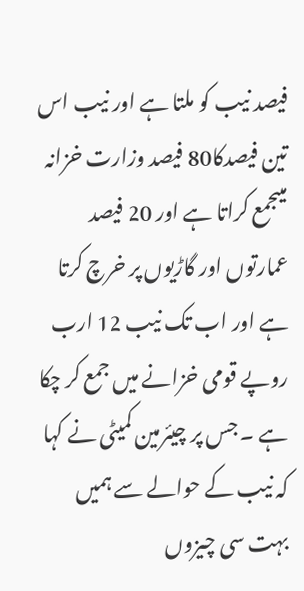فیصد نیب کو ملتا ہے اور نیب اس تین فیصدکا80 فیصد وزارت خزانہ میںجمع کراتا ہے اور 20 فیصد عمارتوں اور گاڑیوں پر خرچ کرتا ہے اور اب تک نیب 12 ارب روپے قومی خزانے میں جمع کر چکا ہے ۔ جس پر چیئرمین کمیٹی نے کہا کہ نیب کے حوالے سے ہمیں بہت سی چیزوں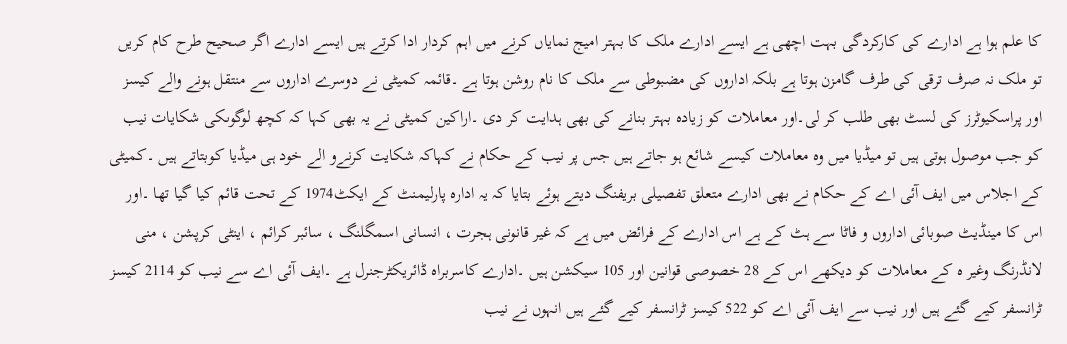کا علم ہوا ہے ادارے کی کارکردگی بہت اچھی ہے ایسے ادارے ملک کا بہتر امیج نمایاں کرنے میں اہم کردار ادا کرتے ہیں ایسے ادارے اگر صحیح طرح کام کریں تو ملک نہ صرف ترقی کی طرف گامزن ہوتا ہے بلکہ اداروں کی مضبوطی سے ملک کا نام روشن ہوتا ہے ۔قائمہ کمیٹی نے دوسرے اداروں سے منتقل ہونے والے کیسز اور پراسکیوٹرز کی لسٹ بھی طلب کر لی۔اور معاملات کو زیادہ بہتر بنانے کی بھی ہدایت کر دی ۔اراکین کمیٹی نے یہ بھی کہا کہ کچھ لوگوںکی شکایات نیب کو جب موصول ہوتی ہیں تو میڈیا میں وہ معاملات کیسے شائع ہو جاتے ہیں جس پر نیب کے حکام نے کہاکہ شکایت کرنےو الے خود ہی میڈیا کوبتاتے ہیں ۔کمیٹی کے اجلاس میں ایف آئی اے کے حکام نے بھی ادارے متعلق تفصیلی بریفنگ دیتے ہوئے بتایا کہ یہ ادارہ پارلیمنٹ کے ایکٹ1974 کے تحت قائم کیا گیا تھا ۔اور اس کا مینڈیٹ صوبائی اداروں و فاٹا سے ہٹ کے ہے اس ادارے کے فرائض میں ہے کہ غیر قانونی ہجرت ، انسانی اسمگلنگ ، سائبر کرائم ، اینٹی کرپشن ، منی لانڈرنگ وغیر ہ کے معاملات کو دیکھے اس کے 28 خصوصی قوانین اور 105 سیکشن ہیں ۔ادارے کاسربراہ ڈائریکٹرجنرل ہے ۔ایف آئی اے سے نیب کو 2114 کیسز ٹرانسفر کیے گئے ہیں اور نیب سے ایف آئی اے کو 522 کیسز ٹرانسفر کیے گئے ہیں انہوں نے نیب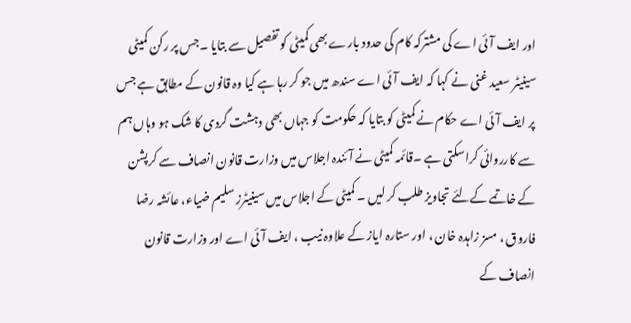اور ایف آئی اے کی مشترکہ کام کی حدود بارے بھی کمیٹی کو تفصیل سے بتایا ۔جس پر رکن کمیٹی سینیٹر سعید غنی نے کہا کہ ایف آئی اے سندھ میں جو کر رہا ہے کیا وہ قانون کے مطابق ہے جس پر ایف آئی اے حکام نے کمیٹی کو بتایا کہ حکومت کو جہاں بھی دہشت گردی کا شک ہو وہاں ہم سے کارروائی کراسکتی ہے ۔قائمہ کمیٹی نے آئندہ اجلاس میں وزارت قانون انصاف سے کرپشن کے خاتمے کےلئے تجاویز طلب کر لیں ۔ کمیٹی کے اجلاس میں سینیٹرز سلیم ضیاء، عائشہ رضا فاروق ، مسز زاہدہ خان ، اور ستارہ ایاز کے علاوہ نیب ، ایف آئی اے اور وزارت قانون انصاف کے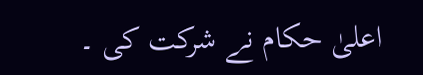اعلیٰ حکام نے شرکت کی ۔